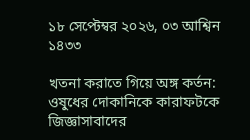১৮ সেপ্টেম্বর ২০২৬, ০৩ আশ্বিন ১৪৩৩

খতনা করাতে গিয়ে অঙ্গ কর্তন: ওষুধের দোকানিকে কারাফটকে জিজ্ঞাসাবাদের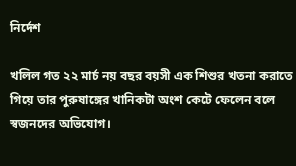নির্দেশ

খলিল গত ২২ মার্চ নয় বছর বয়সী এক শিশুর খতনা করাতে গিয়ে তার পুরুষাঙ্গের খানিকটা অংশ কেটে ফেলেন বলে স্বজনদের অভিযোগ।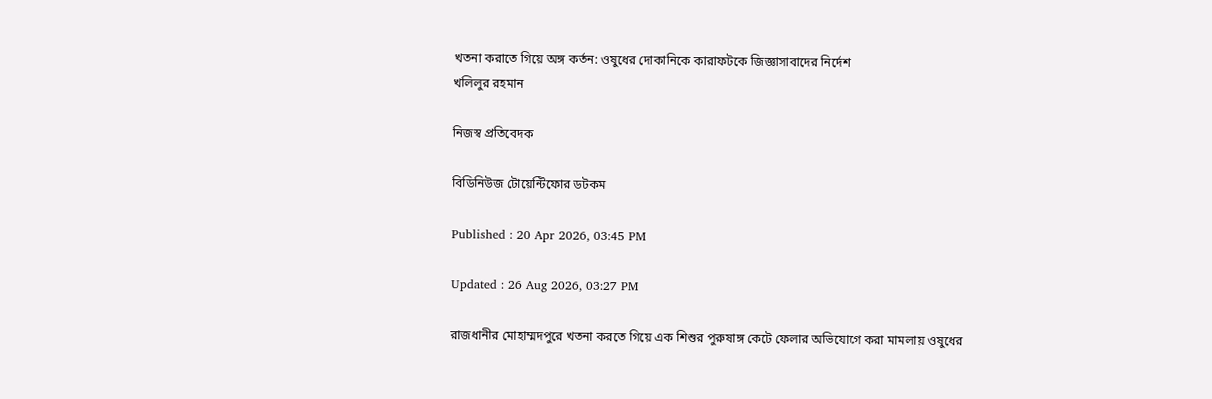খতনা করাতে গিয়ে অঙ্গ কর্তন: ওষুধের দোকানিকে কারাফটকে জিজ্ঞাসাবাদের নির্দেশ
খলিলুর রহমান

নিজস্ব প্রতিবেদক

বিডিনিউজ টোয়েন্টিফোর ডটকম

Published : 20 Apr 2026, 03:45 PM

Updated : 26 Aug 2026, 03:27 PM

রাজধানীর মোহাম্মদপুরে খতনা করতে গিয়ে এক শিশুর পুরুষাঙ্গ কেটে ফেলার অভিযোগে করা মামলায় ওষুধের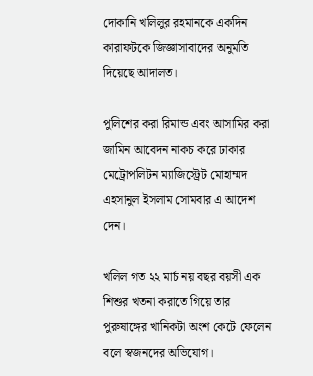দোকানি খলিলুর রহমানকে একদিন কারাফটকে জিজ্ঞাসাবাদের অনুমতি দিয়েছে আদালত।

পুলিশের করা রিমান্ড এবং আসামির করা জামিন আবেদন নাকচ করে ঢাকার মেট্রোপলিটন ম্যাজিস্ট্রেট মোহাম্মদ এহসানুল ইসলাম সোমবার এ আদেশ দেন।

খলিল গত ২২ মার্চ নয় বছর বয়সী এক শিশুর খতনা করাতে গিয়ে তার পুরুষাঙ্গের খানিকটা অংশ কেটে ফেলেন বলে স্বজনদের অভিযোগ।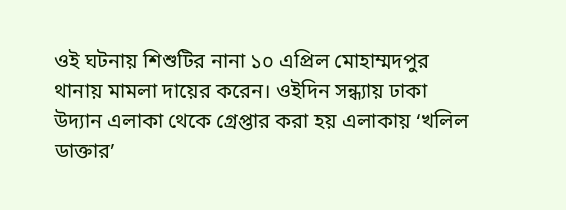ওই ঘটনায় শিশুটির নানা ১০ এপ্রিল মোহাম্মদপুর থানায় মামলা দায়ের করেন। ওইদিন সন্ধ্যায় ঢাকা উদ্যান এলাকা থেকে গ্রেপ্তার করা হয় এলাকায় ‘খলিল ডাক্তার’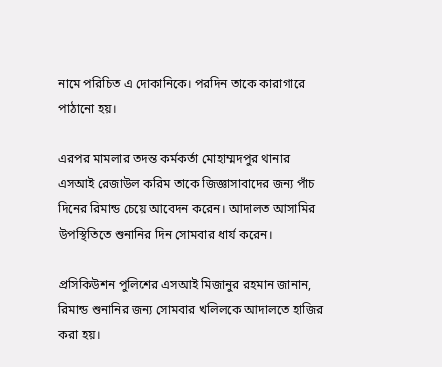নামে পরিচিত এ দোকানিকে। পরদিন তাকে কারাগারে পাঠানো হয়।

এরপর মামলার তদন্ত কর্মকর্তা মোহাম্মদপুর থানার এসআই রেজাউল করিম তাকে জিজ্ঞাসাবাদের জন্য পাঁচ দিনের রিমান্ড চেয়ে আবেদন করেন। আদালত আসামির উপস্থিতিতে শুনানির দিন সোমবার ধার্য করেন।

প্রসিকিউশন পুলিশের এসআই মিজানুর রহমান জানান, রিমান্ড শুনানির জন্য সোমবার খলিলকে আদালতে হাজির করা হয়।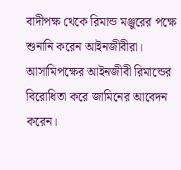বাদীপক্ষ থেকে রিমান্ড মঞ্জুরের পক্ষে শুনানি করেন আইনজীবীরা। আসামিপক্ষের আইনজীবী রিমান্ডের বিরোধিতা করে জামিনের আবেদন করেন।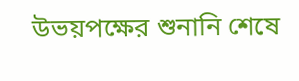উভয়পক্ষের শুনানি শেষে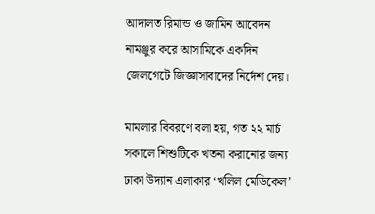আদালত রিমান্ড ও জামিন আবেদন নামঞ্জুর করে আসামিকে একদিন জেলগেটে জিজ্ঞাসাবাদের নির্দেশ দেয়।

মামলার বিবরণে বলা হয়, গত ২২ মার্চ সকালে শিশুটিকে খতনা করানোর জন্য ঢাকা উদ্যান এলাকার ‘খলিল মেডিকেল’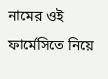নামের ওই ফার্মেসিতে নিয়ে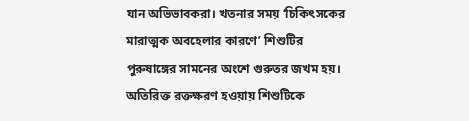যান অভিভাবকরা। খতনার সময় ‘চিকিৎসকের মারাত্মক অবহেলার কারণে’ শিশুটির পুরুষাঙ্গের সামনের অংশে গুরুতর জখম হয়। অতিরিক্ত রক্তক্ষরণ হওয়ায় শিশুটিকে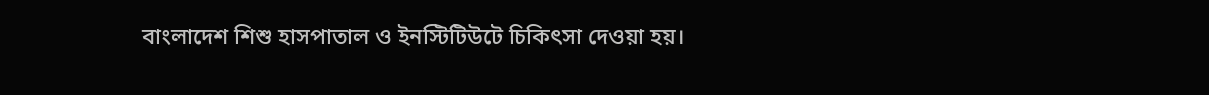বাংলাদেশ শিশু হাসপাতাল ও ইনস্টিটিউটে চিকিৎসা দেওয়া হয়।